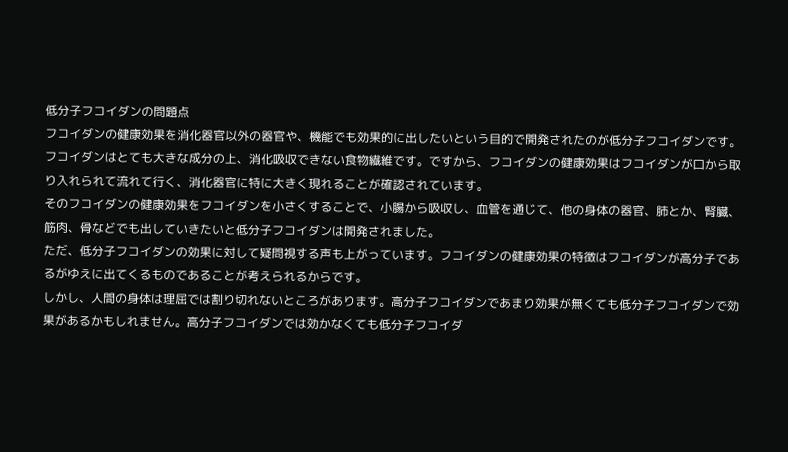低分子フコイダンの問題点
フコイダンの健康効果を消化器官以外の器官や、機能でも効果的に出したいという目的で開発されたのが低分子フコイダンです。フコイダンはとても大きな成分の上、消化吸収できない食物繊維です。ですから、フコイダンの健康効果はフコイダンが口から取り入れられて流れて行く、消化器官に特に大きく現れることが確認されています。
そのフコイダンの健康効果をフコイダンを小さくすることで、小腸から吸収し、血管を通じて、他の身体の器官、肺とか、腎臓、筋肉、骨などでも出していきたいと低分子フコイダンは開発されました。
ただ、低分子フコイダンの効果に対して疑問視する声も上がっています。フコイダンの健康効果の特徴はフコイダンが高分子であるがゆえに出てくるものであることが考えられるからです。
しかし、人間の身体は理屈では割り切れないところがあります。高分子フコイダンであまり効果が無くても低分子フコイダンで効果があるかもしれません。高分子フコイダンでは効かなくても低分子フコイダ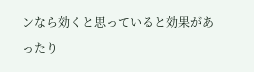ンなら効くと思っていると効果があったり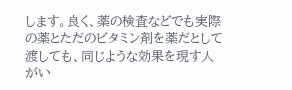します。良く、薬の検査などでも実際の薬とただのビタミン剤を薬だとして渡しても、同じような効果を現す人がい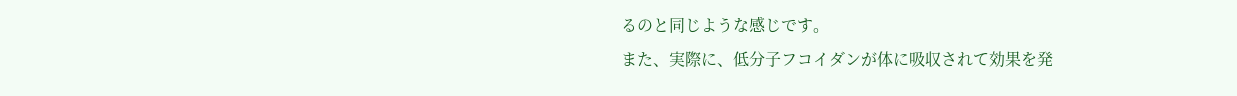るのと同じような感じです。
また、実際に、低分子フコイダンが体に吸収されて効果を発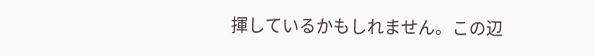揮しているかもしれません。この辺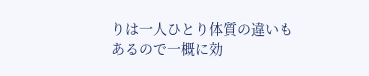りは一人ひとり体質の違いもあるので一概に効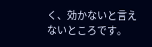く、効かないと言えないところです。